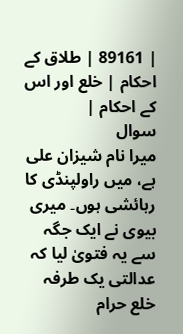| 89161 | طلاق کے احکام | خلع اور اس کے احکام |
سوال
میرا نام شیزان علی ہے، میں راولپنڈی کا رہائشی ہوں۔ میری بیوی نے ایک جگہ سے یہ فتویٰ لیا کہ عدالتی یک طرفہ خلع حرام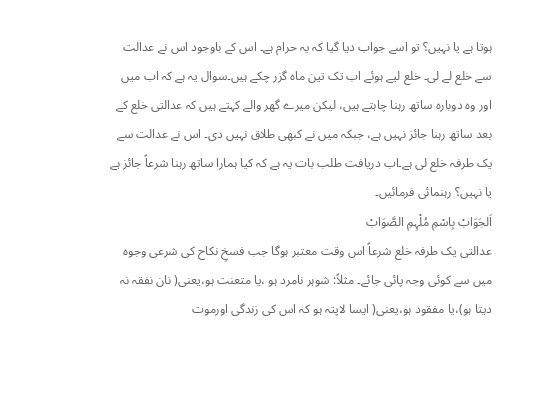ہوتا ہے یا نہیں؟ تو اسے جواب دیا گیا کہ یہ حرام ہے۔ اس کے باوجود اس نے عدالت سے خلع لے لی۔ خلع لیے ہوئے اب تک تین ماہ گزر چکے ہیں۔سوال یہ ہے کہ اب میں اور وہ دوبارہ ساتھ رہنا چاہتے ہیں، لیکن میرے گھر والے کہتے ہیں کہ عدالتی خلع کے بعد ساتھ رہنا جائز نہیں ہے، جبکہ میں نے کبھی طلاق نہیں دی۔ اس نے عدالت سے یک طرفہ خلع لی ہے۔اب دریافت طلب بات یہ ہے کہ کیا ہمارا ساتھ رہنا شرعاً جائز ہے یا نہیں؟ رہنمائی فرمائیں۔
اَلجَوَابْ بِاسْمِ مُلْہِمِ الصَّوَابْ
عدالتی یک طرفہ خلع شرعاً اس وقت معتبر ہوگا جب فسخِ نکاح کی شرعی وجوہ میں سے کوئی وجہ پائی جائے۔ مثلاً: شوہر نامرد ہو ،یا متعنت ہو،یعنی( نان نفقہ نہ دیتا ہو)،یا مفقود ہو،یعنی( ایسا لاپتہ ہو کہ اس کی زندگی اورموت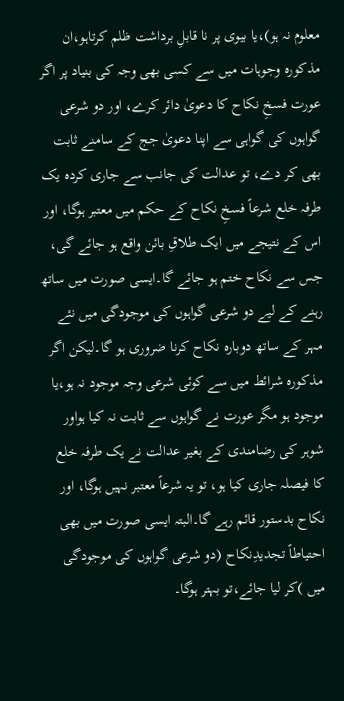معلوم نہ ہو)،یا بیوی پر نا قابلِ برداشت ظلم کرتاہو،ان مذکورہ وجوہات میں سے کسی بھی وجہ کی بنیاد پر اگر عورت فسخِ نکاح کا دعویٰ دائر کرے، اور دو شرعی گواہوں کی گواہی سے اپنا دعویٰ جج کے سامنے ثابت بھی کر دے، تو عدالت کی جانب سے جاری کردہ یک طرفہ خلع شرعاً فسخِ نکاح کے حکم میں معتبر ہوگا، اور اس کے نتیجے میں ایک طلاقِ بائن واقع ہو جائے گی، جس سے نکاح ختم ہو جائے گا۔ایسی صورت میں ساتھ رہنے کے لیے دو شرعی گواہوں کی موجودگی میں نئے مہر کے ساتھ دوبارہ نکاح کرنا ضروری ہو گا۔لیکن اگر مذکورہ شرائط میں سے کوئی شرعی وجہ موجود نہ ہو،یا موجود ہو مگر عورت نے گواہوں سے ثابت نہ کیا ہواور شوہر کی رضامندی کے بغیر عدالت نے یک طرفہ خلع کا فیصلہ جاری کیا ہو، تو یہ شرعاً معتبر نہیں ہوگا، اور نکاح بدستور قائم رہے گا۔البتہ ایسی صورت میں بھی احتیاطاً تجدیدِنکاح (دو شرعی گواہوں کی موجودگی میں )کر لیا جائے،تو بہتر ہوگا۔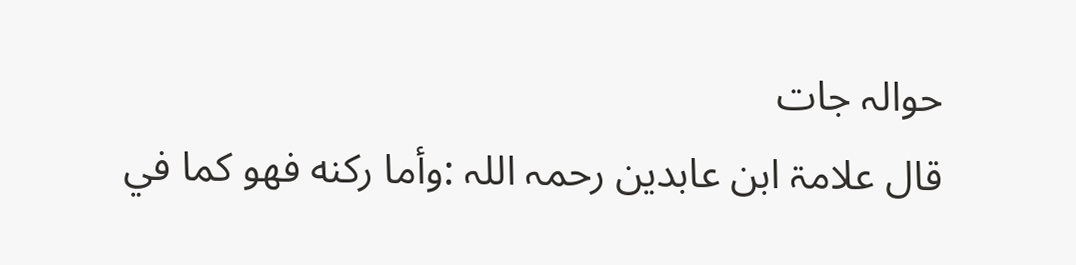حوالہ جات
قال علامۃ ابن عابدین رحمہ اللہ :وأما ركنه فهو كما في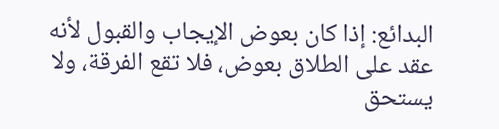البدائع: إذا كان بعوض الإيجاب والقبول لأنه عقد على الطلاق بعوض، فلا تقع الفرقة، ولا يستحق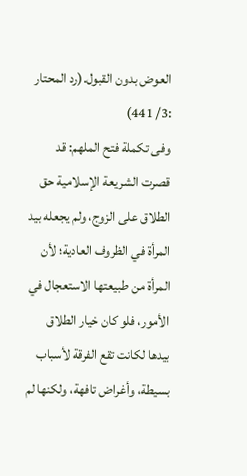العوض بدون القبول.(رد المحتار :3/ 441)
وفی تکملة فتح الملهم: قد قصرت الشريعة الإسلامية حق الطلاق على الزوج، ولم يجعله بيد المرأة في الظروف العادية؛ لأن المرأة من طبيعتها الاستعجال في الأمور، فلو كان خيار الطلاق بيدها لكانت تقع الفرقة لأسباب بسيطة، وأغراض تافهة، ولكنها لم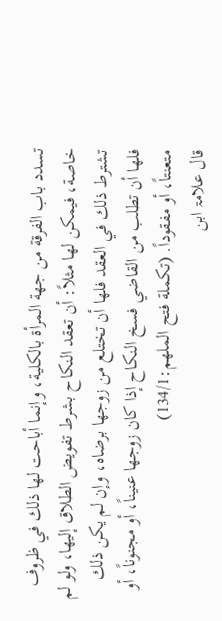تسدد باب الفرقة من جهة المرأة بالكلية، وإنما أباحت لها ذلك في ظروف خاصة، فيمكن لها مثلاً: أن تعقد النكاح بشرط تفويض الطلاق إليها، ولو لم تشترط ذلك في العقد فلها أن تختلع من زوجها برضاه، وإن لم يكن ذلك فلها أن تطلب من القاضي فسخ النكاح إذا كان زوجها عنيناً، أو مجنوناً، أو متعنتاً، أو مفقوداً. (تکملة فتح الملهم:134/1)
قال علامۃ ابن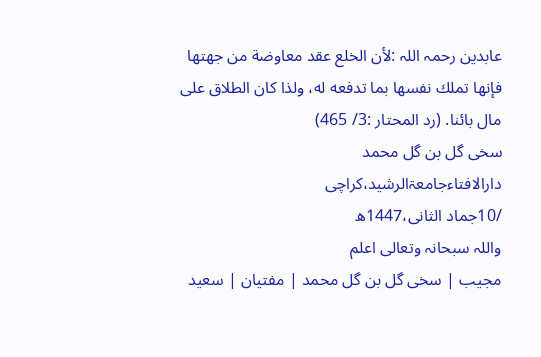عابدین رحمہ اللہ :لأن الخلع عقد معاوضة من جهتها فإنها تملك نفسها بما تدفعه له، ولذا كان الطلاق على مال بائنا. (رد المحتار :3/ 465)
سخی گل بن گل محمد
دارالافتاءجامعۃالرشید،کراچی
/10جماد الثانی،1447ھ
واللہ سبحانہ وتعالی اعلم
مجیب | سخی گل بن گل محمد | مفتیان | سعید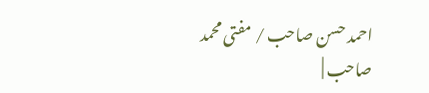احمد حسن صاحب / مفتی محمد صاحب |